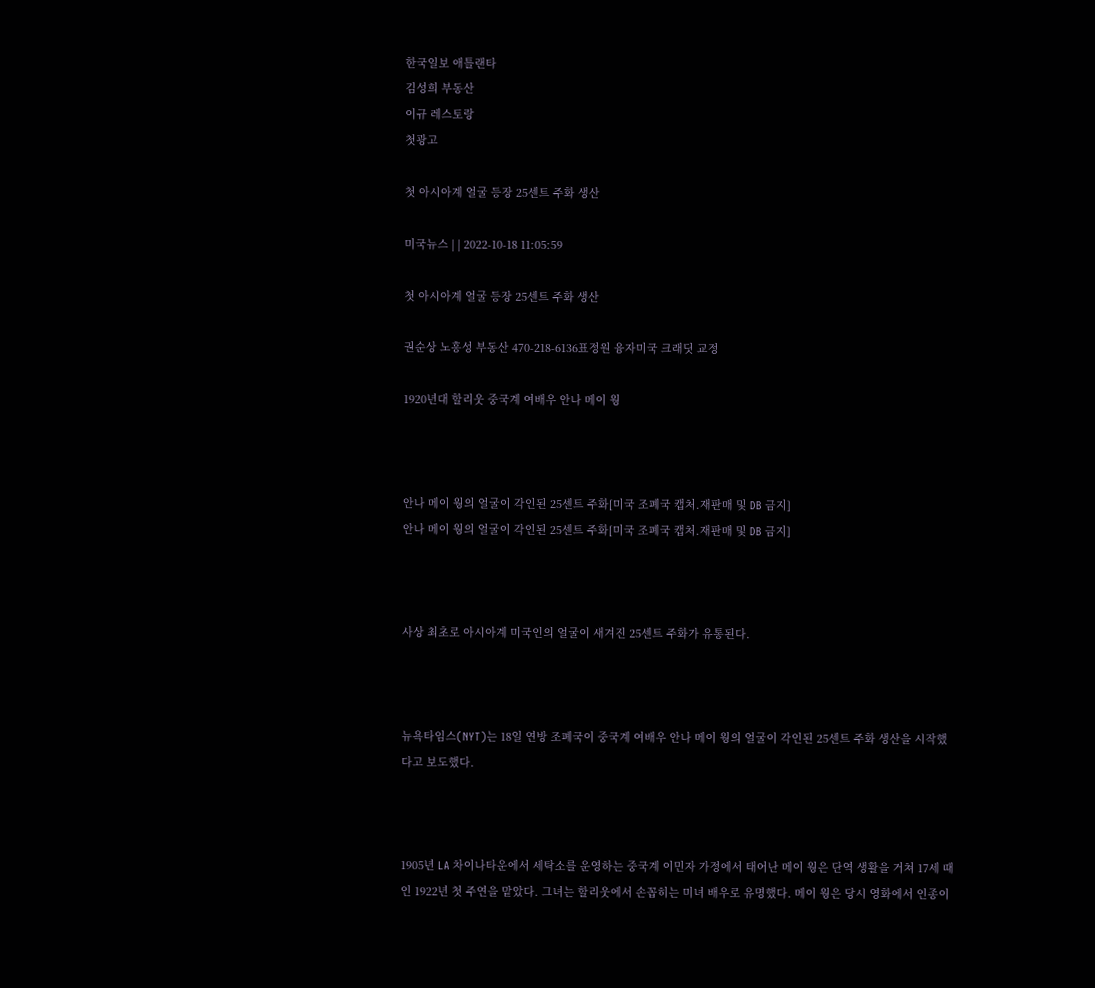한국일보 애틀랜타
김성희 부동산
이규 레스토랑
첫광고

첫 아시아계 얼굴 등장 25센트 주화 생산

미국뉴스 | | 2022-10-18 11:05:59

첫 아시아계 얼굴 등장 25센트 주화 생산

권순상 노흥성 부동산 470-218-6136표정원 융자미국 크래딧 교정

1920년대 할리웃 중국계 여배우 안나 메이 웡



안나 메이 웡의 얼굴이 각인된 25센트 주화[미국 조폐국 캡처.재판매 및 DB 금지]
안나 메이 웡의 얼굴이 각인된 25센트 주화[미국 조폐국 캡처.재판매 및 DB 금지]



사상 최초로 아시아계 미국인의 얼굴이 새겨진 25센트 주화가 유통된다.



뉴욕타임스(NYT)는 18일 연방 조폐국이 중국계 여배우 안나 메이 웡의 얼굴이 각인된 25센트 주화 생산을 시작했다고 보도했다.



1905년 LA 차이나타운에서 세탁소를 운영하는 중국계 이민자 가정에서 태어난 메이 웡은 단역 생활을 거쳐 17세 때인 1922년 첫 주연을 맡았다. 그녀는 할리웃에서 손꼽히는 미녀 배우로 유명했다. 메이 웡은 당시 영화에서 인종이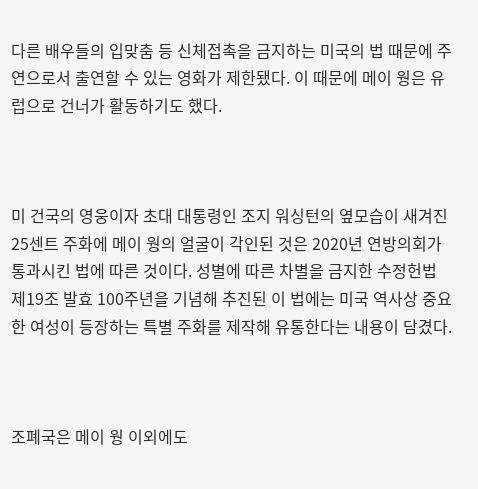다른 배우들의 입맞춤 등 신체접촉을 금지하는 미국의 법 때문에 주연으로서 출연할 수 있는 영화가 제한됐다. 이 때문에 메이 웡은 유럽으로 건너가 활동하기도 했다.



미 건국의 영웅이자 초대 대통령인 조지 워싱턴의 옆모습이 새겨진 25센트 주화에 메이 웡의 얼굴이 각인된 것은 2020년 연방의회가 통과시킨 법에 따른 것이다. 성별에 따른 차별을 금지한 수정헌법 제19조 발효 100주년을 기념해 추진된 이 법에는 미국 역사상 중요한 여성이 등장하는 특별 주화를 제작해 유통한다는 내용이 담겼다.



조폐국은 메이 웡 이외에도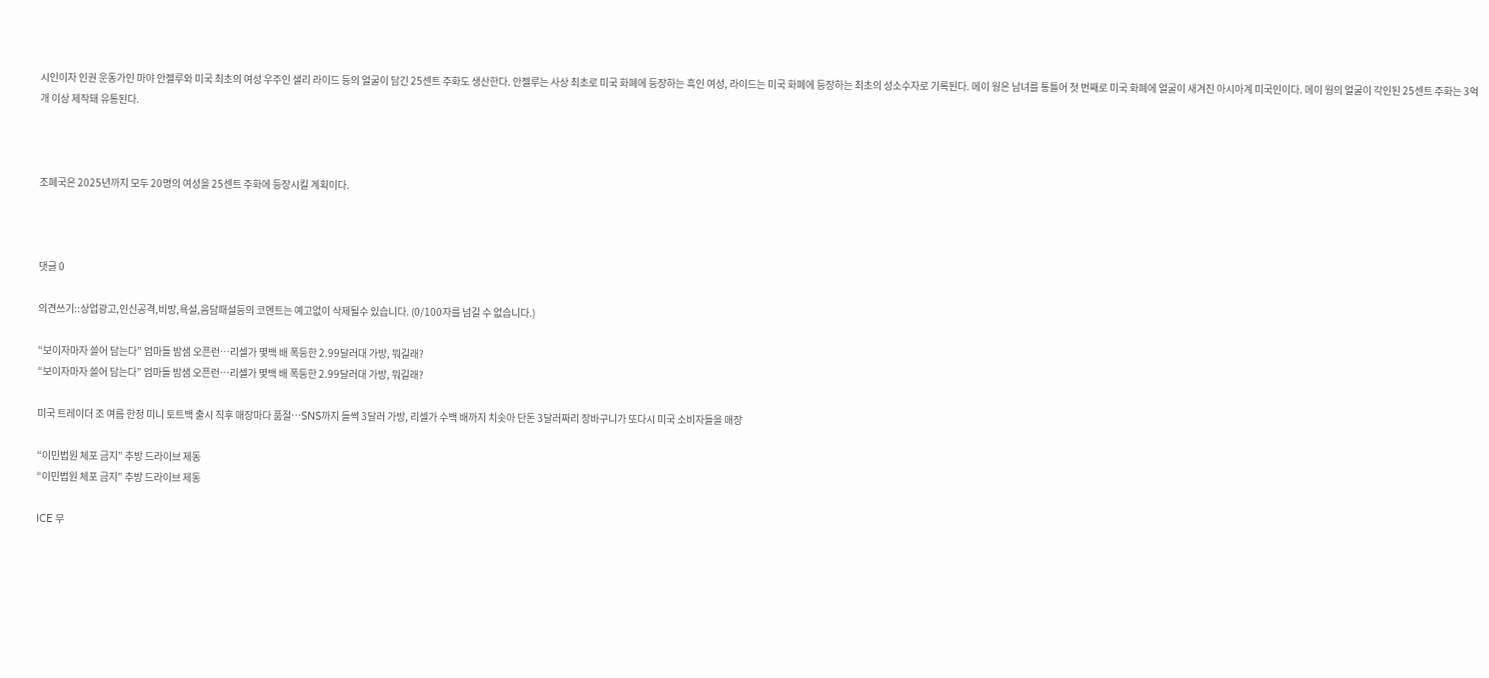시인이자 인권 운동가인 마야 안젤루와 미국 최초의 여성 우주인 샐리 라이드 등의 얼굴이 담긴 25센트 주화도 생산한다. 안젤루는 사상 최초로 미국 화폐에 등장하는 흑인 여성, 라이드는 미국 화폐에 등장하는 최초의 성소수자로 기록된다. 메이 웡은 남녀를 통틀어 첫 번째로 미국 화폐에 얼굴이 새겨진 아시아계 미국인이다. 메이 웡의 얼굴이 각인된 25센트 주화는 3억개 이상 제작돼 유통된다.



조폐국은 2025년까지 모두 20명의 여성을 25센트 주화에 등장시킬 계획이다.



댓글 0

의견쓰기::상업광고,인신공격,비방,욕설,음담패설등의 코멘트는 예고없이 삭제될수 있습니다. (0/100자를 넘길 수 없습니다.)

“보이자마자 쓸어 담는다” 엄마들 밤샘 오픈런…리셀가 몇백 배 폭등한 2.99달러대 가방, 뭐길래?
“보이자마자 쓸어 담는다” 엄마들 밤샘 오픈런…리셀가 몇백 배 폭등한 2.99달러대 가방, 뭐길래?

미국 트레이더 조 여름 한정 미니 토트백 출시 직후 매장마다 품절…SNS까지 들썩 3달러 가방, 리셀가 수백 배까지 치솟아 단돈 3달러짜리 장바구니가 또다시 미국 소비자들을 매장

“이민법원 체포 금지” 추방 드라이브 제동
“이민법원 체포 금지” 추방 드라이브 제동

ICE 무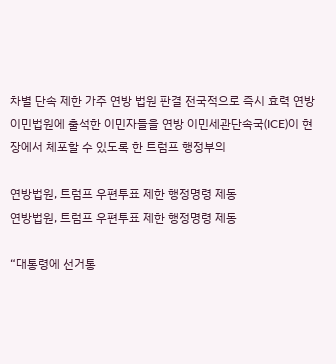차별 단속 제한 가주 연방 법원 판결 전국적으로 즉시 효력 연방 이민법원에 출석한 이민자들을 연방 이민세관단속국(ICE)이 현장에서 체포할 수 있도록 한 트럼프 행정부의

연방법원, 트럼프 우편투표 제한 행정명령 제동
연방법원, 트럼프 우편투표 제한 행정명령 제동

“대통령에 선거통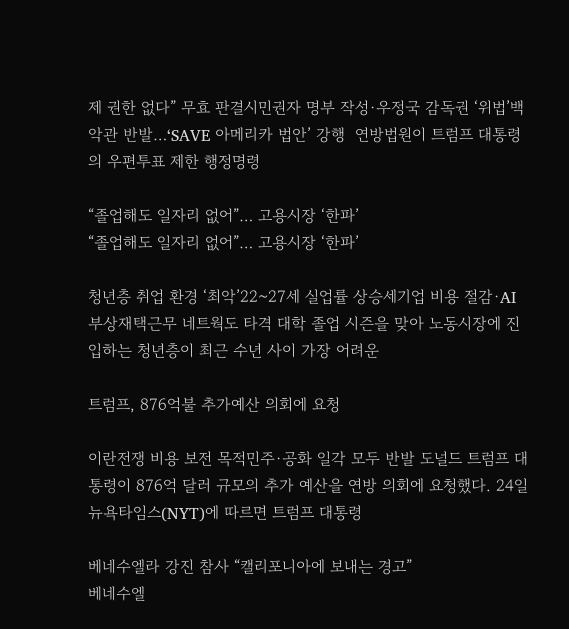제 권한 없다” 무효 판결시민권자 명부 작성·우정국 감독권 ‘위법’백악관 반발…‘SAVE 아메리카 법안’ 강행  연방법원이 트럼프 대통령의 우편투표 제한 행정명령

“졸업해도 일자리 없어”… 고용시장 ‘한파’
“졸업해도 일자리 없어”… 고용시장 ‘한파’

청년층 취업 환경 ‘최악’22~27세 실업률 상승세기업 비용 절감·AI 부상재택근무 네트웍도 타격 대학 졸업 시즌을 맞아 노동시장에 진입하는 청년층이 최근 수년 사이 가장 어려운

트럼프, 876억불 추가예산 의회에 요청

이란전쟁 비용 보전 목적민주·공화 일각 모두 반발 도널드 트럼프 대통령이 876억 달러 규모의 추가 예산을 연방 의회에 요청했다. 24일 뉴욕타임스(NYT)에 따르면 트럼프 대통령

베네수엘라 강진 참사 “캘리포니아에 보내는 경고”
베네수엘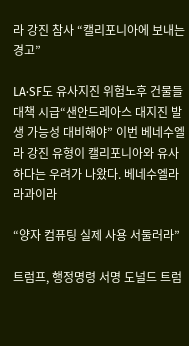라 강진 참사 “캘리포니아에 보내는 경고”

LA·SF도 유사지진 위험노후 건물들 대책 시급“샌안드레아스 대지진 발생 가능성 대비해야” 이번 베네수엘라 강진 유형이 캘리포니아와 유사하다는 우려가 나왔다. 베네수엘라 라과이라

“양자 컴퓨팅 실제 사용 서둘러라”

트럼프, 행정명령 서명 도널드 트럼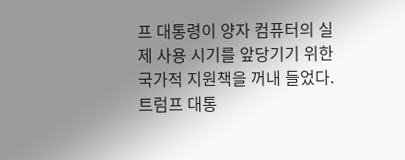프 대통령이 양자 컴퓨터의 실제 사용 시기를 앞당기기 위한 국가적 지원책을 꺼내 들었다. 트럼프 대통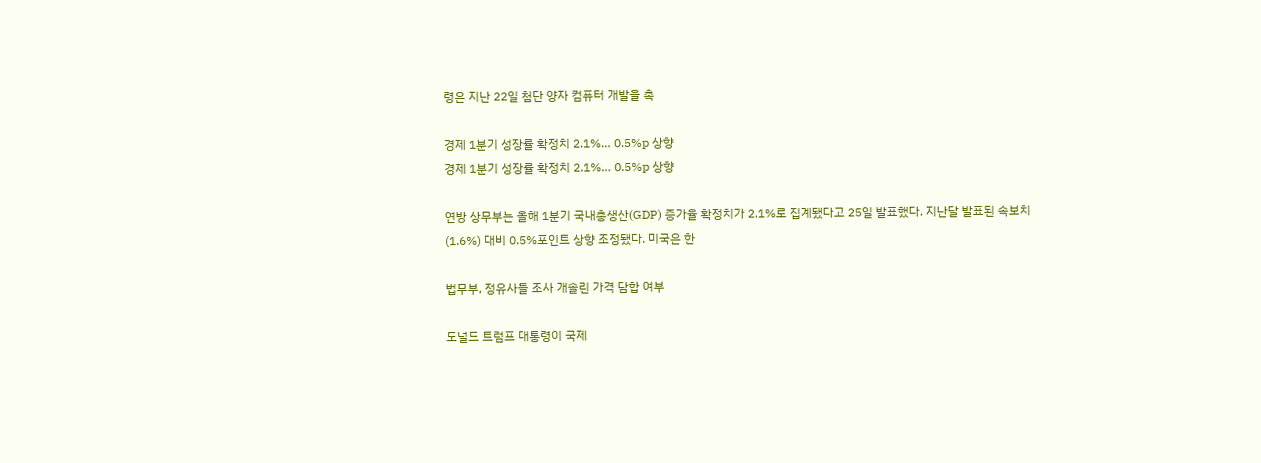령은 지난 22일 첨단 양자 컴퓨터 개발을 촉

경제 1분기 성장률 확정치 2.1%… 0.5%p 상향
경제 1분기 성장률 확정치 2.1%… 0.5%p 상향

연방 상무부는 올해 1분기 국내총생산(GDP) 증가율 확정치가 2.1%로 집계됐다고 25일 발표했다. 지난달 발표된 속보치(1.6%) 대비 0.5%포인트 상향 조정됐다. 미국은 한

법무부, 정유사들 조사 개솔린 가격 담합 여부

도널드 트럼프 대통령이 국제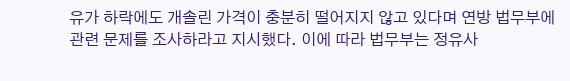유가 하락에도 개솔린 가격이 충분히 떨어지지 않고 있다며 연방 법무부에 관련 문제를 조사하라고 지시했다. 이에 따라 법무부는 정유사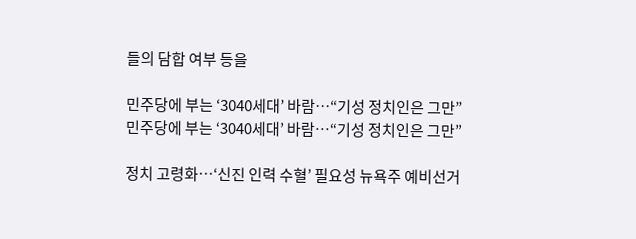들의 담합 여부 등을

민주당에 부는 ‘3040세대’ 바람…“기성 정치인은 그만”
민주당에 부는 ‘3040세대’ 바람…“기성 정치인은 그만”

정치 고령화…‘신진 인력 수혈’ 필요성 뉴욕주 예비선거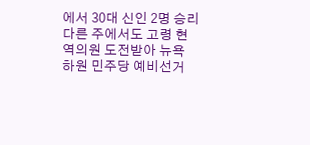에서 30대 신인 2명 승리 다른 주에서도 고령 현역의원 도전받아 뉴욕 하원 민주당 예비선거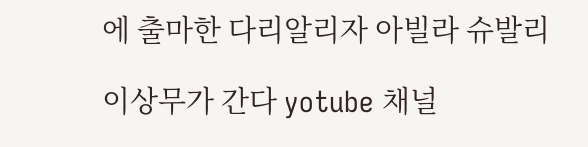에 출마한 다리알리자 아빌라 슈발리

이상무가 간다 yotube 채널